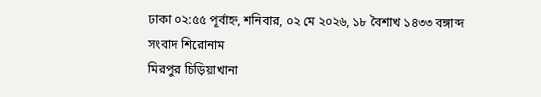ঢাকা ০২:৫৫ পূর্বাহ্ন, শনিবার, ০২ মে ২০২৬, ১৮ বৈশাখ ১৪৩৩ বঙ্গাব্দ
সংবাদ শিরোনাম
মিরপুর চিড়িয়াখানা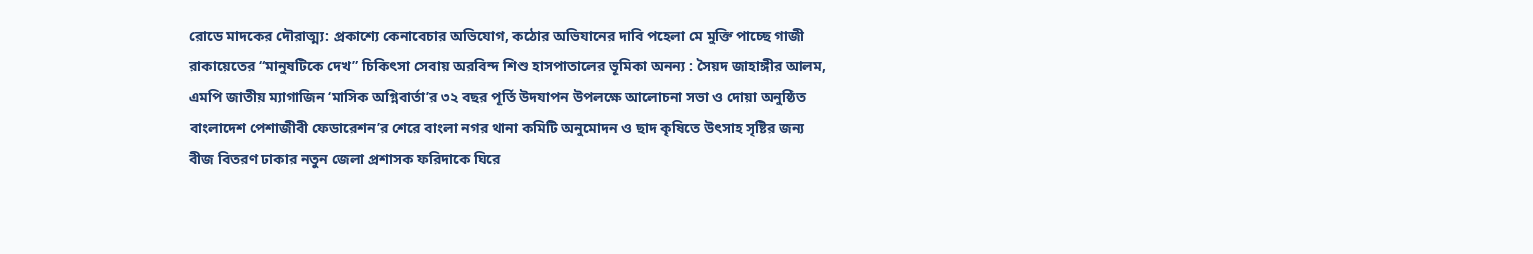রোডে মাদকের দৌরাত্ম্য: প্রকাশ্যে কেনাবেচার অভিযোগ, কঠোর অভিযানের দাবি পহেলা মে মুক্তি পাচ্ছে গাজী রাকায়েতের “মানুষটিকে দেখ” চিকিৎসা সেবায় অরবিন্দ শিশু হাসপাতালের ভূমিকা অনন্য : সৈয়দ জাহাঙ্গীর আলম, এমপি জাতীয় ম্যাগাজিন ‘মাসিক অগ্নিবার্তা’র ৩২ বছর পূর্তি উদযাপন উপলক্ষে আলোচনা সভা ও দোয়া অনুষ্ঠিত বাংলাদেশ পেশাজীবী ফেডারেশন’র শেরে বাংলা নগর থানা কমিটি অনুমোদন ও ছাদ কৃষিতে উৎসাহ সৃষ্টির জন্য বীজ বিতরণ ঢাকার নতুন জেলা প্রশাসক ফরিদাকে ঘিরে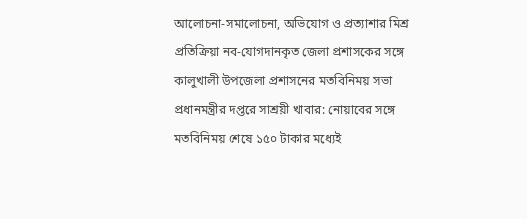আলোচনা-সমালোচনা, অভিযোগ ও প্রত্যাশার মিশ্র প্রতিক্রিয়া নব-যোগদানকৃত জেলা প্রশাসকের সঙ্গে কালুখালী উপজেলা প্রশাসনের মতবিনিময় সভা প্রধানমন্ত্রীর দপ্তরে সাশ্রয়ী খাবার: নোয়াবের সঙ্গে মতবিনিময় শেষে ১৫০ টাকার মধ্যেই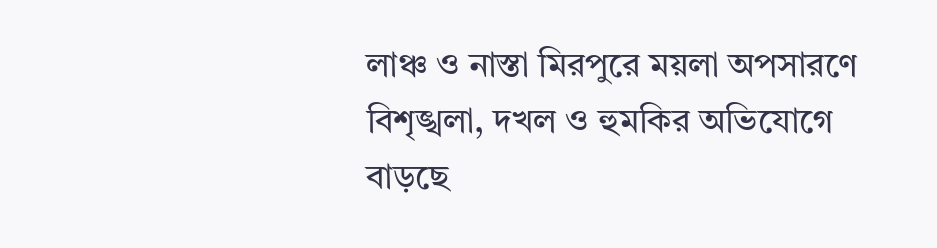লাঞ্চ ও নাস্তা মিরপুরে ময়লা অপসারণে বিশৃঙ্খলা, দখল ও হুমকির অভিযোগে বাড়ছে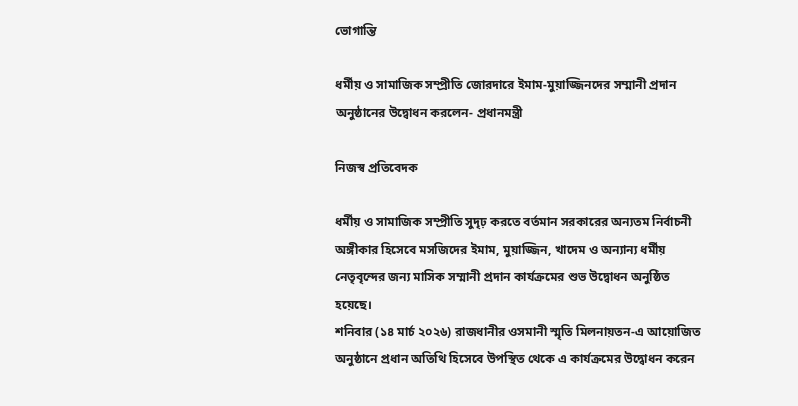ভোগান্তি

ধর্মীয় ও সামাজিক সম্প্রীতি জোরদারে ইমাম-মুয়াজ্জিনদের সম্মানী প্রদান অনুষ্ঠানের উদ্বোধন করলেন- প্রধানমন্ত্রী

নিজস্ব প্রতিবেদক

ধর্মীয় ও সামাজিক সম্প্রীতি সুদৃঢ় করতে বর্তমান সরকারের অন্যতম নির্বাচনী অঙ্গীকার হিসেবে মসজিদের ইমাম, মুয়াজ্জিন, খাদেম ও অন্যান্য ধর্মীয় নেতৃবৃন্দের জন্য মাসিক সম্মানী প্রদান কার্যক্রমের শুভ উদ্বোধন অনুষ্ঠিত হয়েছে।
শনিবার (১৪ মার্চ ২০২৬) রাজধানীর ওসমানী স্মৃতি মিলনায়তন-এ আয়োজিত অনুষ্ঠানে প্রধান অতিথি হিসেবে উপস্থিত থেকে এ কার্যক্রমের উদ্বোধন করেন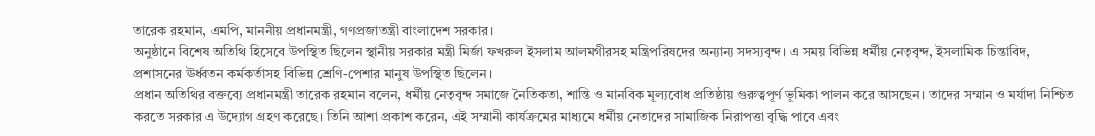তারেক রহমান, এমপি, মাননীয় প্রধানমন্ত্রী, গণপ্রজাতন্ত্রী বাংলাদেশ সরকার।
অনুষ্ঠানে বিশেষ অতিথি হিসেবে উপস্থিত ছিলেন স্থানীয় সরকার মন্ত্রী মির্জা ফখরুল ইসলাম আলমগীরসহ মন্ত্রিপরিষদের অন্যান্য সদস্যবৃন্দ। এ সময় বিভিন্ন ধর্মীয় নেতৃবৃন্দ, ইসলামিক চিন্তাবিদ, প্রশাসনের ঊর্ধ্বতন কর্মকর্তাসহ বিভিন্ন শ্রেণি-পেশার মানুষ উপস্থিত ছিলেন।
প্রধান অতিথির বক্তব্যে প্রধানমন্ত্রী তারেক রহমান বলেন, ধর্মীয় নেতৃবৃন্দ সমাজে নৈতিকতা, শান্তি ও মানবিক মূল্যবোধ প্রতিষ্ঠায় গুরুত্বপূর্ণ ভূমিকা পালন করে আসছেন। তাদের সম্মান ও মর্যাদা নিশ্চিত করতে সরকার এ উদ্যোগ গ্রহণ করেছে। তিনি আশা প্রকাশ করেন, এই সম্মানী কার্যক্রমের মাধ্যমে ধর্মীয় নেতাদের সামাজিক নিরাপত্তা বৃদ্ধি পাবে এবং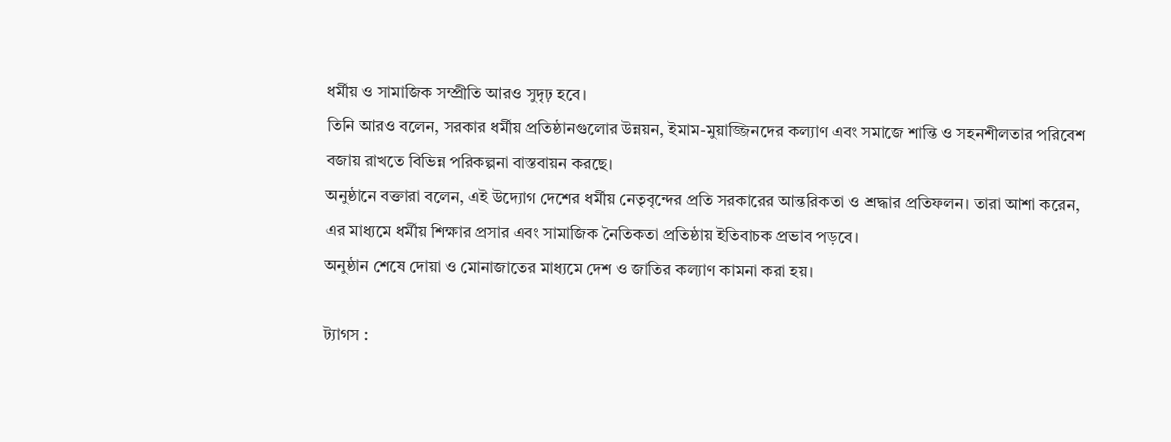ধর্মীয় ও সামাজিক সম্প্রীতি আরও সুদৃঢ় হবে।
তিনি আরও বলেন, সরকার ধর্মীয় প্রতিষ্ঠানগুলোর উন্নয়ন, ইমাম-মুয়াজ্জিনদের কল্যাণ এবং সমাজে শান্তি ও সহনশীলতার পরিবেশ বজায় রাখতে বিভিন্ন পরিকল্পনা বাস্তবায়ন করছে।
অনুষ্ঠানে বক্তারা বলেন, এই উদ্যোগ দেশের ধর্মীয় নেতৃবৃন্দের প্রতি সরকারের আন্তরিকতা ও শ্রদ্ধার প্রতিফলন। তারা আশা করেন, এর মাধ্যমে ধর্মীয় শিক্ষার প্রসার এবং সামাজিক নৈতিকতা প্রতিষ্ঠায় ইতিবাচক প্রভাব পড়বে।
অনুষ্ঠান শেষে দোয়া ও মোনাজাতের মাধ্যমে দেশ ও জাতির কল্যাণ কামনা করা হয়।

ট্যাগস :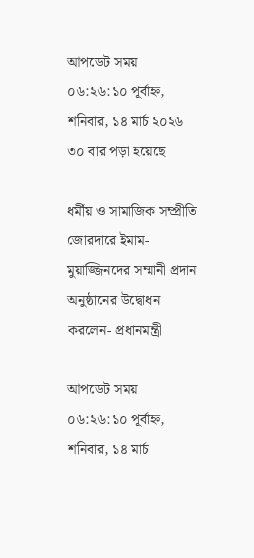আপডেট সময় ০৬:২৬:১০ পূর্বাহ্ন, শনিবার, ১৪ মার্চ ২০২৬
৩০ বার পড়া হয়েছে

ধর্মীয় ও সামাজিক সম্প্রীতি জোরদারে ইমাম-মুয়াজ্জিনদের সম্মানী প্রদান অনুষ্ঠানের উদ্বোধন করলেন- প্রধানমন্ত্রী

আপডেট সময় ০৬:২৬:১০ পূর্বাহ্ন, শনিবার, ১৪ মার্চ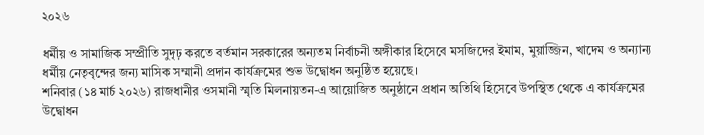২০২৬

ধর্মীয় ও সামাজিক সম্প্রীতি সুদৃঢ় করতে বর্তমান সরকারের অন্যতম নির্বাচনী অঙ্গীকার হিসেবে মসজিদের ইমাম, মুয়াজ্জিন, খাদেম ও অন্যান্য ধর্মীয় নেতৃবৃন্দের জন্য মাসিক সম্মানী প্রদান কার্যক্রমের শুভ উদ্বোধন অনুষ্ঠিত হয়েছে।
শনিবার (১৪ মার্চ ২০২৬) রাজধানীর ওসমানী স্মৃতি মিলনায়তন-এ আয়োজিত অনুষ্ঠানে প্রধান অতিথি হিসেবে উপস্থিত থেকে এ কার্যক্রমের উদ্বোধন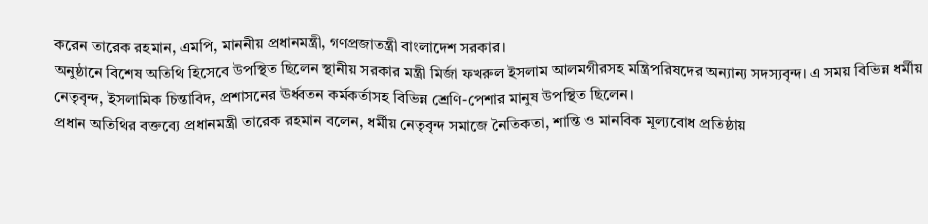করেন তারেক রহমান, এমপি, মাননীয় প্রধানমন্ত্রী, গণপ্রজাতন্ত্রী বাংলাদেশ সরকার।
অনুষ্ঠানে বিশেষ অতিথি হিসেবে উপস্থিত ছিলেন স্থানীয় সরকার মন্ত্রী মির্জা ফখরুল ইসলাম আলমগীরসহ মন্ত্রিপরিষদের অন্যান্য সদস্যবৃন্দ। এ সময় বিভিন্ন ধর্মীয় নেতৃবৃন্দ, ইসলামিক চিন্তাবিদ, প্রশাসনের ঊর্ধ্বতন কর্মকর্তাসহ বিভিন্ন শ্রেণি-পেশার মানুষ উপস্থিত ছিলেন।
প্রধান অতিথির বক্তব্যে প্রধানমন্ত্রী তারেক রহমান বলেন, ধর্মীয় নেতৃবৃন্দ সমাজে নৈতিকতা, শান্তি ও মানবিক মূল্যবোধ প্রতিষ্ঠায়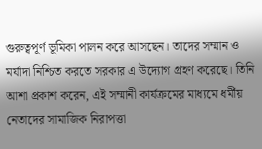গুরুত্বপূর্ণ ভূমিকা পালন করে আসছেন। তাদের সম্মান ও মর্যাদা নিশ্চিত করতে সরকার এ উদ্যোগ গ্রহণ করেছে। তিনি আশা প্রকাশ করেন, এই সম্মানী কার্যক্রমের মাধ্যমে ধর্মীয় নেতাদের সামাজিক নিরাপত্তা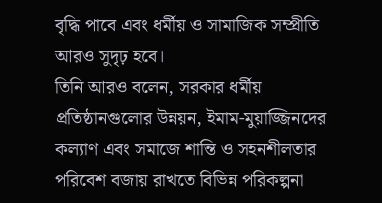বৃদ্ধি পাবে এবং ধর্মীয় ও সামাজিক সম্প্রীতি আরও সুদৃঢ় হবে।
তিনি আরও বলেন, সরকার ধর্মীয় প্রতিষ্ঠানগুলোর উন্নয়ন, ইমাম-মুয়াজ্জিনদের কল্যাণ এবং সমাজে শান্তি ও সহনশীলতার পরিবেশ বজায় রাখতে বিভিন্ন পরিকল্পনা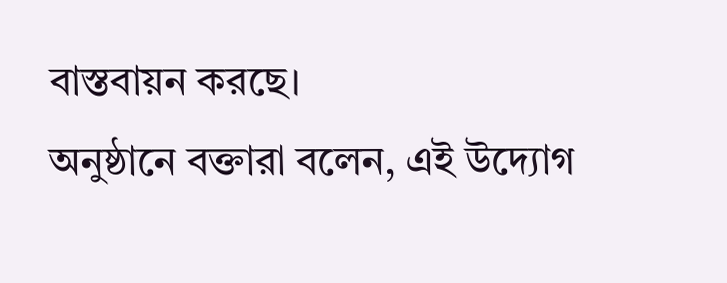বাস্তবায়ন করছে।
অনুষ্ঠানে বক্তারা বলেন, এই উদ্যোগ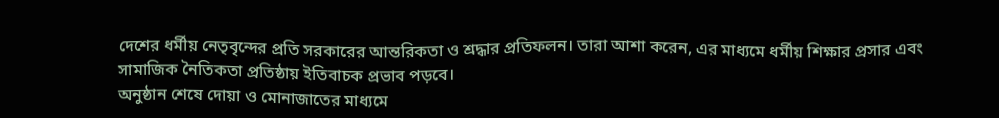দেশের ধর্মীয় নেতৃবৃন্দের প্রতি সরকারের আন্তরিকতা ও শ্রদ্ধার প্রতিফলন। তারা আশা করেন, এর মাধ্যমে ধর্মীয় শিক্ষার প্রসার এবং সামাজিক নৈতিকতা প্রতিষ্ঠায় ইতিবাচক প্রভাব পড়বে।
অনুষ্ঠান শেষে দোয়া ও মোনাজাতের মাধ্যমে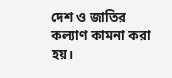দেশ ও জাতির কল্যাণ কামনা করা হয়।